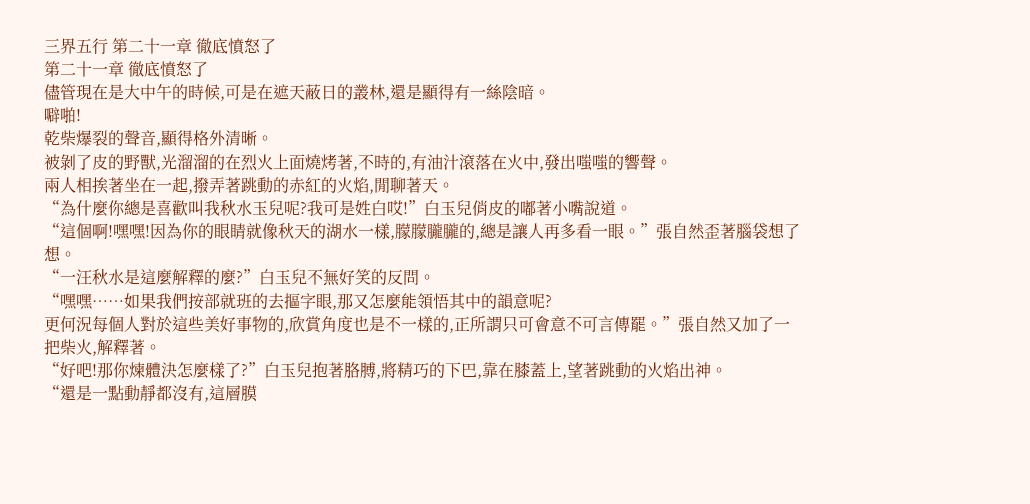三界五行 第二十一章 徹底憤怒了
第二十一章 徹底憤怒了
儘管現在是大中午的時候,可是在遮天蔽日的叢林,還是顯得有一絲陰暗。
噼啪!
乾柴爆裂的聲音,顯得格外清晰。
被剝了皮的野獸,光溜溜的在烈火上面燒烤著,不時的,有油汁滾落在火中,發出嗤嗤的響聲。
兩人相挨著坐在一起,撥弄著跳動的赤紅的火焰,閒聊著天。
“為什麼你總是喜歡叫我秋水玉兒呢?我可是姓白哎!”白玉兒俏皮的嘟著小嘴說道。
“這個啊!嘿嘿!因為你的眼睛就像秋天的湖水一樣,朦朦朧朧的,總是讓人再多看一眼。”張自然歪著腦袋想了想。
“一汪秋水是這麼解釋的麼?”白玉兒不無好笑的反問。
“嘿嘿……如果我們按部就班的去摳字眼,那又怎麼能領悟其中的韻意呢?
更何況每個人對於這些美好事物的,欣賞角度也是不一樣的,正所謂只可會意不可言傳罷。”張自然又加了一把柴火,解釋著。
“好吧!那你煉體決怎麼樣了?”白玉兒抱著胳膊,將精巧的下巴,靠在膝蓋上,望著跳動的火焰出神。
“還是一點動靜都沒有,這層膜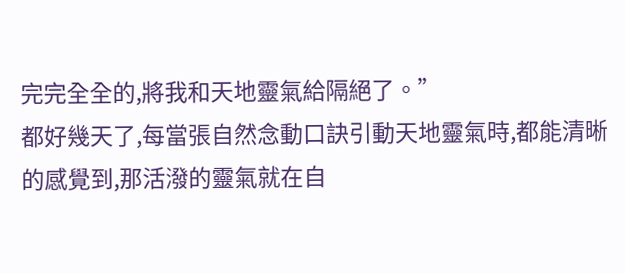完完全全的,將我和天地靈氣給隔絕了。”
都好幾天了,每當張自然念動口訣引動天地靈氣時,都能清晰的感覺到,那活潑的靈氣就在自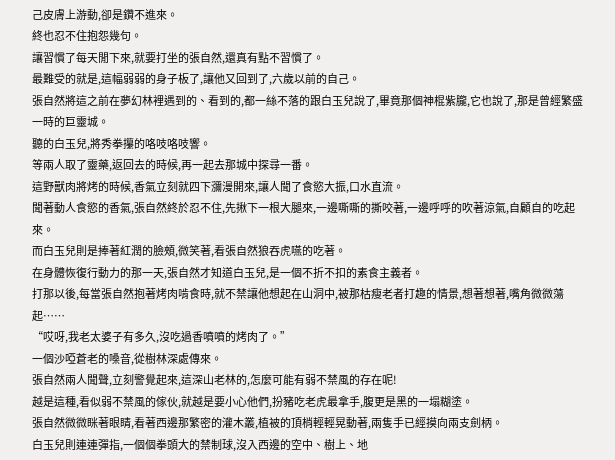己皮膚上游動,卻是鑽不進來。
終也忍不住抱怨幾句。
讓習慣了每天閒下來,就要打坐的張自然,還真有點不習慣了。
最難受的就是,這幅弱弱的身子板了,讓他又回到了,六歲以前的自己。
張自然將這之前在夢幻林裡遇到的、看到的,都一絲不落的跟白玉兒說了,畢竟那個神棍紫朧,它也說了,那是曾經繁盛一時的巨靈城。
聽的白玉兒,將秀拳攥的咯吱咯吱響。
等兩人取了靈藥,返回去的時候,再一起去那城中探尋一番。
這野獸肉將烤的時候,香氣立刻就四下瀰漫開來,讓人聞了食慾大振,口水直流。
聞著動人食慾的香氣,張自然終於忍不住,先揪下一根大腿來,一邊嘶嘶的撕咬著,一邊呼呼的吹著涼氣,自顧自的吃起來。
而白玉兒則是捧著紅潤的臉頰,微笑著,看張自然狼吞虎嚥的吃著。
在身體恢復行動力的那一天,張自然才知道白玉兒,是一個不折不扣的素食主義者。
打那以後,每當張自然抱著烤肉啃食時,就不禁讓他想起在山洞中,被那枯瘦老者打趣的情景,想著想著,嘴角微微蕩起……
“哎呀,我老太婆子有多久,沒吃過香噴噴的烤肉了。”
一個沙啞蒼老的嗓音,從樹林深處傳來。
張自然兩人聞聲,立刻警覺起來,這深山老林的,怎麼可能有弱不禁風的存在呢!
越是這種,看似弱不禁風的傢伙,就越是要小心他們,扮豬吃老虎最拿手,腹更是黑的一塌糊塗。
張自然微微眯著眼睛,看著西邊那繁密的灌木叢,植被的頂梢輕輕晃動著,兩隻手已經摸向兩支劍柄。
白玉兒則連連彈指,一個個拳頭大的禁制球,沒入西邊的空中、樹上、地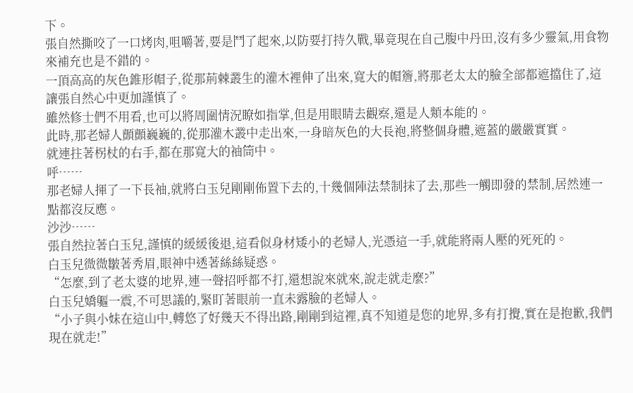下。
張自然撕咬了一口烤肉,咀嚼著,要是鬥了起來,以防要打持久戰,畢竟現在自己腹中丹田,沒有多少靈氣,用食物來補充也是不錯的。
一頂高高的灰色錐形帽子,從那荊棘叢生的灌木裡伸了出來,寬大的帽簷,將那老太太的臉全部都遮擋住了,這讓張自然心中更加謹慎了。
雖然修士們不用看,也可以將周圍情況瞭如指掌,但是用眼睛去觀察,還是人類本能的。
此時,那老婦人顫顫巍巍的,從那灌木叢中走出來,一身暗灰色的大長袍,將整個身體,遮蓋的嚴嚴實實。
就連拄著柺杖的右手,都在那寬大的袖筒中。
呼……
那老婦人揮了一下長袖,就將白玉兒剛剛佈置下去的,十幾個陣法禁制抹了去,那些一觸即發的禁制,居然連一點都沒反應。
沙沙……
張自然拉著白玉兒,謹慎的緩緩後退,這看似身材矮小的老婦人,光憑這一手,就能將兩人壓的死死的。
白玉兒微微皺著秀眉,眼神中透著絲絲疑惑。
“怎麼,到了老太婆的地界,連一聲招呼都不打,還想說來就來,說走就走麼?”
白玉兒嬌軀一震,不可思議的,緊盯著眼前一直未露臉的老婦人。
“小子與小妹在這山中,轉悠了好幾天不得出路,剛剛到這裡,真不知道是您的地界,多有打攪,實在是抱歉,我們現在就走!”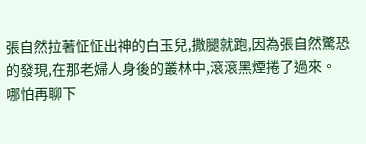張自然拉著怔怔出神的白玉兒,撒腿就跑,因為張自然驚恐的發現,在那老婦人身後的叢林中,滾滾黑煙捲了過來。
哪怕再聊下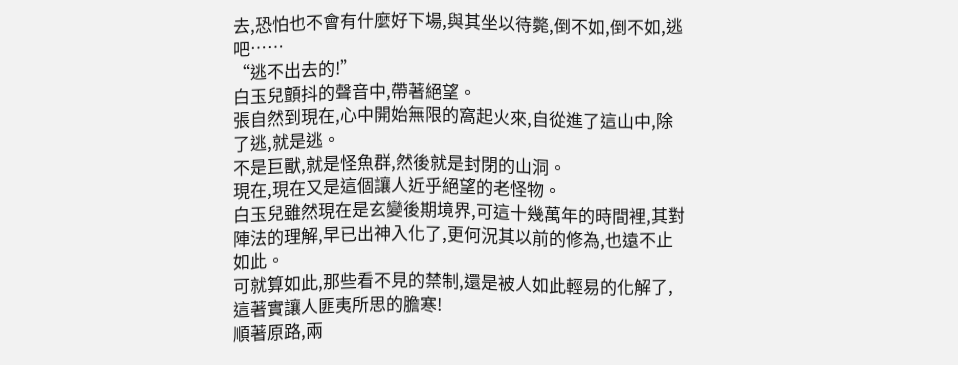去,恐怕也不會有什麼好下場,與其坐以待斃,倒不如,倒不如,逃吧……
“逃不出去的!”
白玉兒顫抖的聲音中,帶著絕望。
張自然到現在,心中開始無限的窩起火來,自從進了這山中,除了逃,就是逃。
不是巨獸,就是怪魚群,然後就是封閉的山洞。
現在,現在又是這個讓人近乎絕望的老怪物。
白玉兒雖然現在是玄變後期境界,可這十幾萬年的時間裡,其對陣法的理解,早已出神入化了,更何況其以前的修為,也遠不止如此。
可就算如此,那些看不見的禁制,還是被人如此輕易的化解了,這著實讓人匪夷所思的膽寒!
順著原路,兩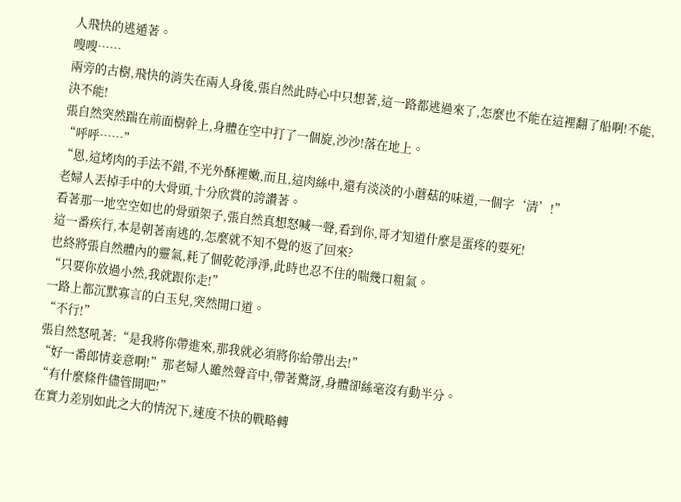人飛快的逃遁著。
嗖嗖……
兩旁的古樹,飛快的消失在兩人身後,張自然此時心中只想著,這一路都逃過來了,怎麼也不能在這裡翻了船啊!不能,決不能!
張自然突然踹在前面樹幹上,身體在空中打了一個旋,沙沙!落在地上。
“呼呼……”
“恩,這烤肉的手法不錯,不光外酥裡嫩,而且,這肉絲中,還有淡淡的小蘑菇的味道,一個字‘清’!”
老婦人丟掉手中的大骨頭,十分欣賞的誇讚著。
看著那一地空空如也的骨頭架子,張自然真想怒喊一聲,看到你,哥才知道什麼是蛋疼的要死!
這一番疾行,本是朝著南逃的,怎麼就不知不覺的返了回來?
也終將張自然體內的靈氣,耗了個乾乾淨淨,此時也忍不住的喘幾口粗氣。
“只要你放過小然,我就跟你走!”
一路上都沉默寡言的白玉兒,突然開口道。
“不行!”
張自然怒吼著:“是我將你帶進來,那我就必須將你給帶出去!”
“好一番郎情妾意啊!”那老婦人雖然聲音中,帶著驚訝,身體卻絲毫沒有動半分。
“有什麼條件儘管開吧!”
在實力差別如此之大的情況下,速度不快的戰略轉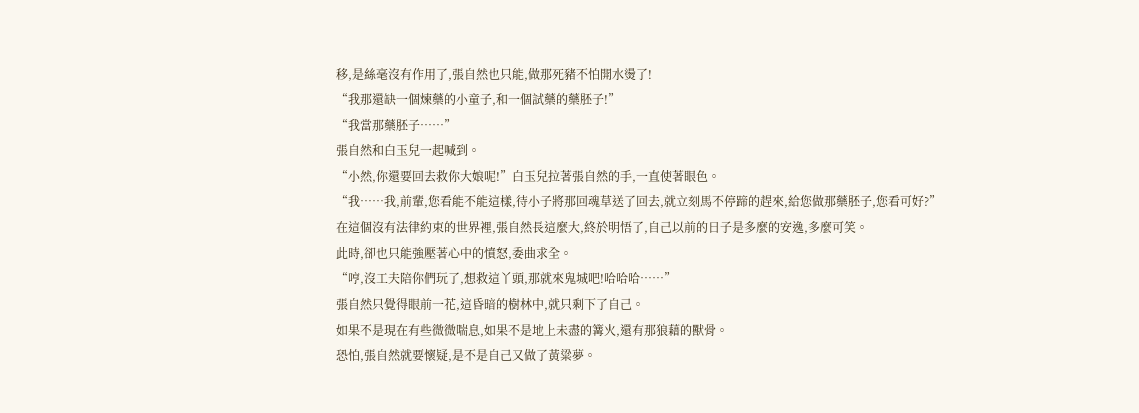移,是絲毫沒有作用了,張自然也只能,做那死豬不怕開水燙了!
“我那還缺一個煉藥的小童子,和一個試藥的藥胚子!”
“我當那藥胚子……”
張自然和白玉兒一起喊到。
“小然,你還要回去救你大娘呢!”白玉兒拉著張自然的手,一直使著眼色。
“我……我,前輩,您看能不能這樣,待小子將那回魂草送了回去,就立刻馬不停蹄的趕來,給您做那藥胚子,您看可好?”
在這個沒有法律約束的世界裡,張自然長這麼大,終於明悟了,自己以前的日子是多麼的安逸,多麼可笑。
此時,卻也只能強壓著心中的憤怒,委曲求全。
“哼,沒工夫陪你們玩了,想救這丫頭,那就來鬼城吧!哈哈哈……”
張自然只覺得眼前一花,這昏暗的樹林中,就只剩下了自己。
如果不是現在有些微微喘息,如果不是地上未盡的篝火,還有那狼藉的獸骨。
恐怕,張自然就要懷疑,是不是自己又做了黃粱夢。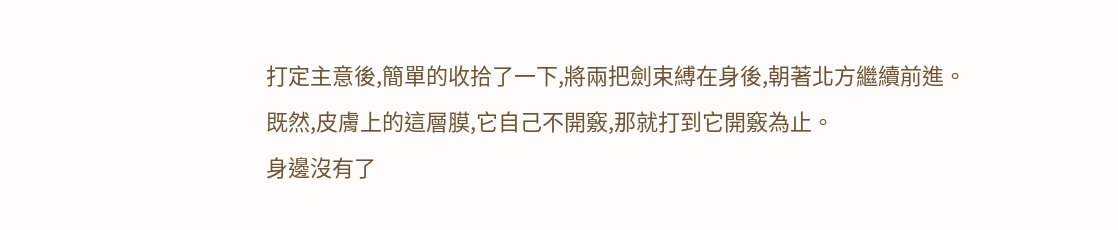打定主意後,簡單的收拾了一下,將兩把劍束縛在身後,朝著北方繼續前進。
既然,皮膚上的這層膜,它自己不開竅,那就打到它開竅為止。
身邊沒有了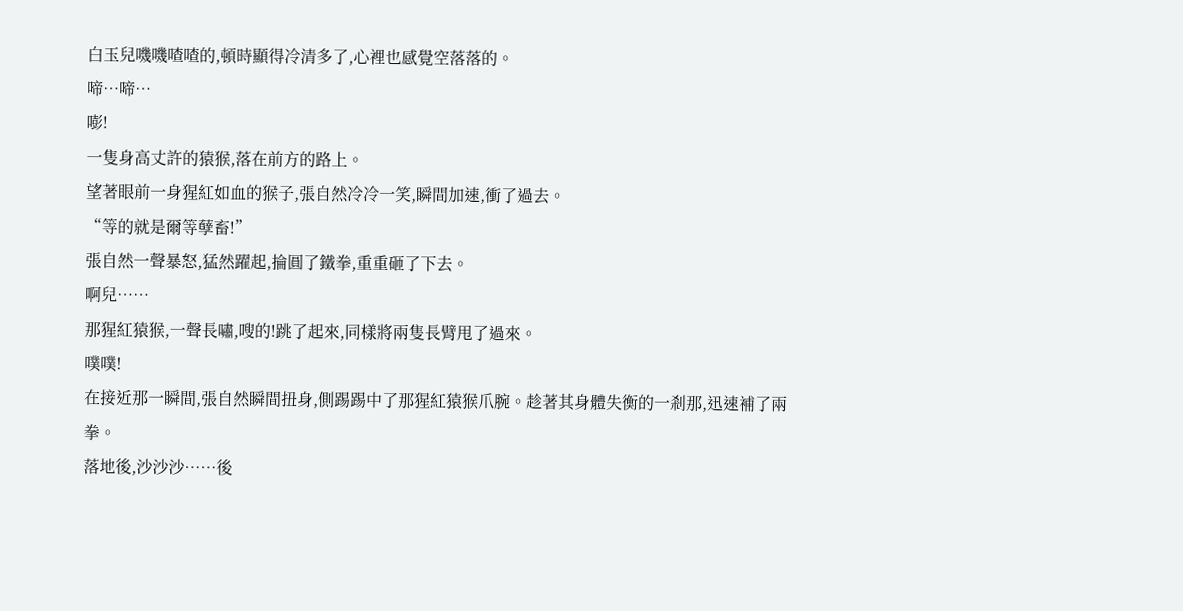白玉兒嘰嘰喳喳的,頓時顯得冷清多了,心裡也感覺空落落的。
啼…啼…
嘭!
一隻身高丈許的猿猴,落在前方的路上。
望著眼前一身猩紅如血的猴子,張自然冷冷一笑,瞬間加速,衝了過去。
“等的就是爾等孽畜!”
張自然一聲暴怒,猛然躍起,掄圓了鐵拳,重重砸了下去。
啊兒……
那猩紅猿猴,一聲長嘯,嗖的!跳了起來,同樣將兩隻長臂甩了過來。
噗噗!
在接近那一瞬間,張自然瞬間扭身,側踢踢中了那猩紅猿猴爪腕。趁著其身體失衡的一剎那,迅速補了兩拳。
落地後,沙沙沙……後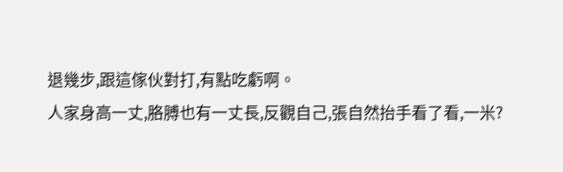退幾步,跟這傢伙對打,有點吃虧啊。
人家身高一丈,胳膊也有一丈長,反觀自己,張自然抬手看了看,一米?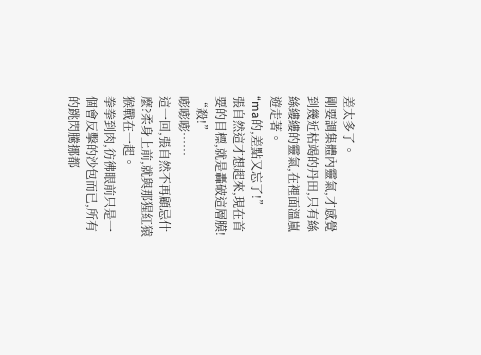差太多了。
剛要調集體內靈氣,才感覺到幾近枯竭的丹田,只有絲絲縷縷的靈氣,在裡面溫嵐遊走著。
“ma的,差點又忘了!”
張自然這才想起來,現在首要的目標,就是轟破這層膜!
“殺!”
嘭嘭嘭……
這一回,張自然不再顧忌什麼?柔身上前,就與那猩紅猿猴戰在一起。
拳拳到肉,彷彿眼前只是一個會反擊的沙包而已,所有的跳閃騰挪都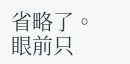省略了。
眼前只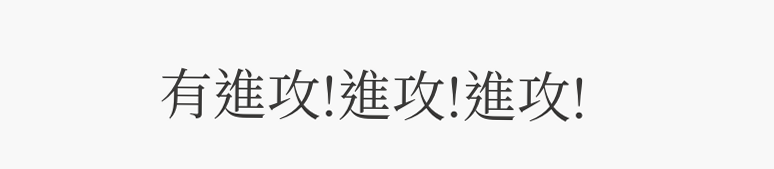有進攻!進攻!進攻!